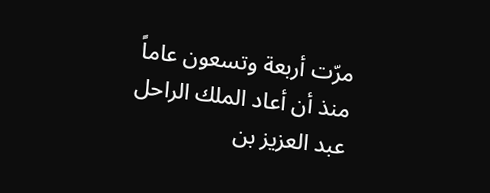مرّت أربعة وتسعون عاماً منذ أن أعاد الملك الراحل عبد العزيز بن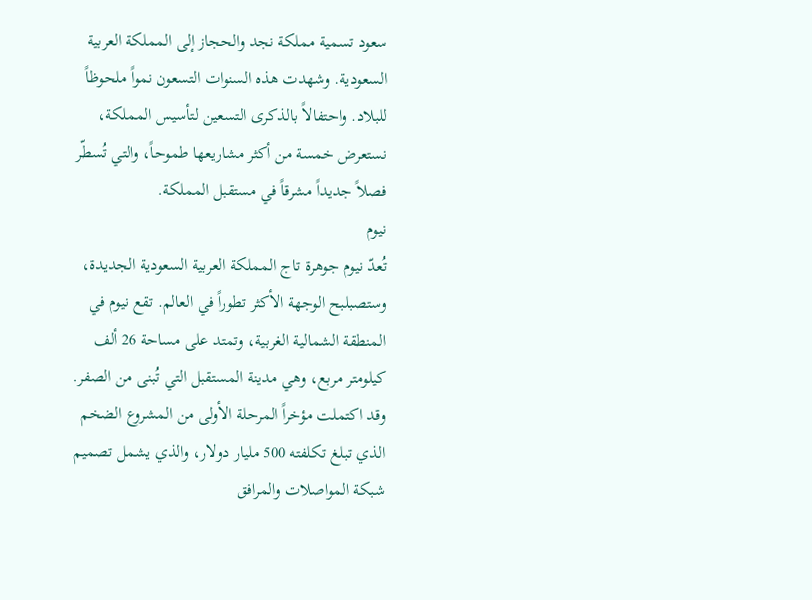سعود تسمية مملكة نجد والحجاز إلى المملكة العربية السعودية. وشهدت هذه السنوات التسعون نمواً ملحوظاً للبلاد. واحتفالاً بالذكرى التسعين لتأسيس المملكة، نستعرض خمسة من أكثر مشاريعها طموحاً، والتي تُسطّر فصلاً جديداً مشرقاً في مستقبل المملكة.
نيوم
تُعدّ نيوم جوهرة تاج المملكة العربية السعودية الجديدة، وستصبلبح الوجهة الأكثر تطوراً في العالم. تقع نيوم في المنطقة الشمالية الغربية، وتمتد على مساحة 26 ألف كيلومتر مربع، وهي مدينة المستقبل التي تُبنى من الصفر.
وقد اكتملت مؤخراً المرحلة الأولى من المشروع الضخم الذي تبلغ تكلفته 500 مليار دولار، والذي يشمل تصميم شبكة المواصلات والمرافق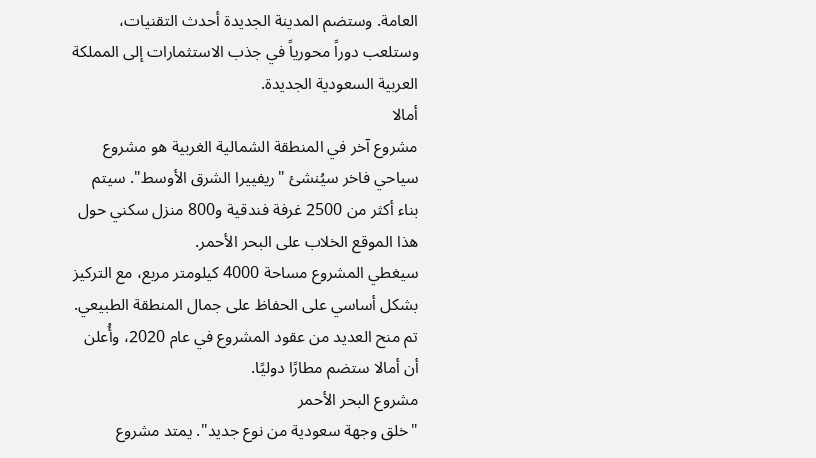العامة. وستضم المدينة الجديدة أحدث التقنيات، وستلعب دوراً محورياً في جذب الاستثمارات إلى المملكة العربية السعودية الجديدة.
أمالا
مشروع آخر في المنطقة الشمالية الغربية هو مشروع سياحي فاخر سيُنشئ "ريفييرا الشرق الأوسط". سيتم بناء أكثر من 2500 غرفة فندقية و800 منزل سكني حول هذا الموقع الخلاب على البحر الأحمر.
سيغطي المشروع مساحة 4000 كيلومتر مربع، مع التركيز بشكل أساسي على الحفاظ على جمال المنطقة الطبيعي. تم منح العديد من عقود المشروع في عام 2020، وأُعلن أن أمالا ستضم مطارًا دوليًا.
مشروع البحر الأحمر
"خلق وجهة سعودية من نوع جديد". يمتد مشروع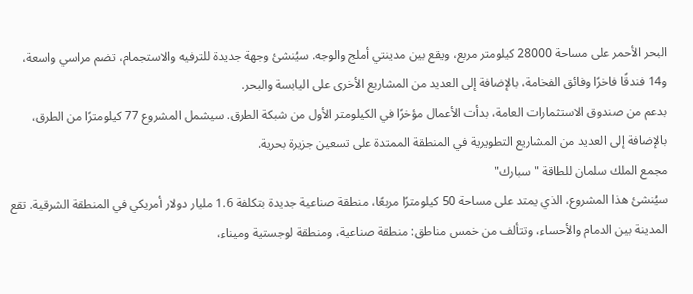البحر الأحمر على مساحة 28000 كيلومتر مربع، ويقع بين مدينتي أملج والوجه. سيُنشئ وجهة جديدة للترفيه والاستجمام، تضم مراسي واسعة، و14 فندقًا فاخرًا وفائق الفخامة، بالإضافة إلى العديد من المشاريع الأخرى على اليابسة والبحر.
بدعم من صندوق الاستثمارات العامة، بدأت الأعمال مؤخرًا في الكيلومتر الأول من شبكة الطرق. سيشمل المشروع 77 كيلومترًا من الطرق، بالإضافة إلى العديد من المشاريع التطويرية في المنطقة الممتدة على تسعين جزيرة بحرية.
مجمع الملك سلمان للطاقة "سبارك"
سيُنشئ هذا المشروع، الذي يمتد على مساحة 50 كيلومترًا مربعًا، منطقة صناعية جديدة بتكلفة 1.6 مليار دولار أمريكي في المنطقة الشرقية. تقع المدينة بين الدمام والأحساء، وتتألف من خمس مناطق: منطقة صناعية، ومنطقة لوجستية وميناء،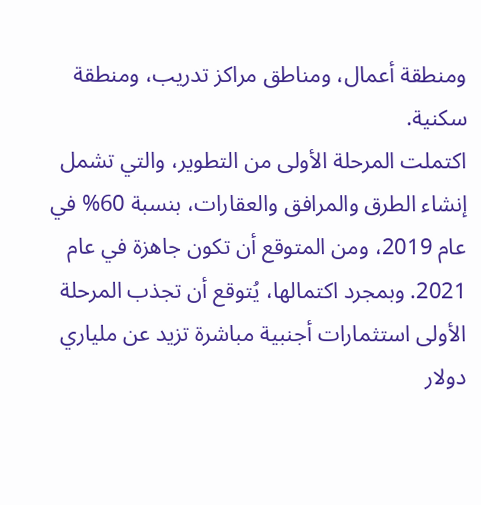ومنطقة أعمال، ومناطق مراكز تدريب، ومنطقة سكنية.
اكتملت المرحلة الأولى من التطوير، والتي تشمل إنشاء الطرق والمرافق والعقارات، بنسبة 60% في عام 2019، ومن المتوقع أن تكون جاهزة في عام 2021. وبمجرد اكتمالها، يُتوقع أن تجذب المرحلة الأولى استثمارات أجنبية مباشرة تزيد عن ملياري دولار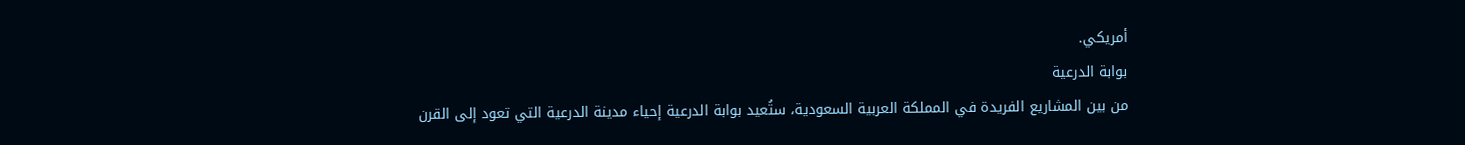أمريكي.
بوابة الدرعية
من بين المشاريع الفريدة في المملكة العربية السعودية، ستُعيد بوابة الدرعية إحياء مدينة الدرعية التي تعود إلى القرن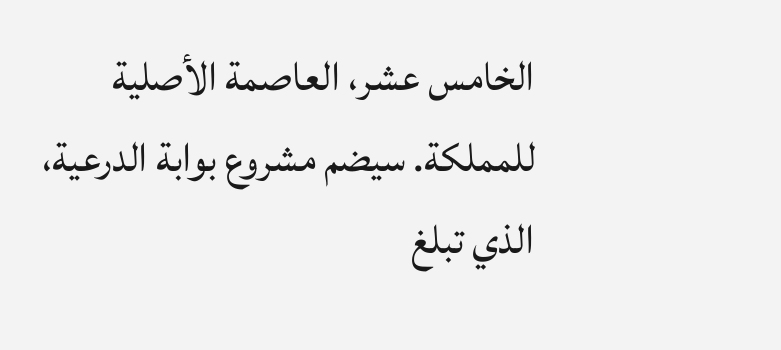الخامس عشر، العاصمة الأصلية للمملكة. سيضم مشروع بوابة الدرعية، الذي تبلغ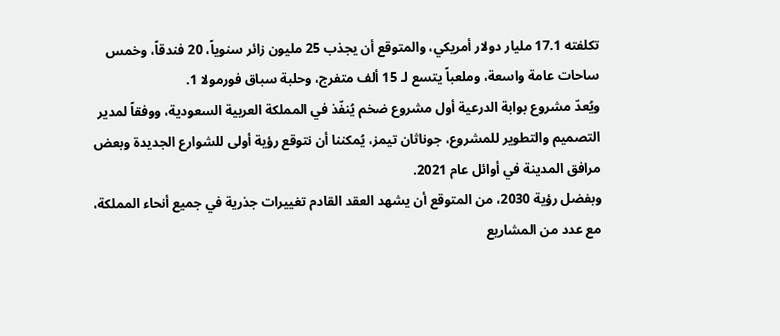تكلفته 17.1 مليار دولار أمريكي، والمتوقع أن يجذب 25 مليون زائر سنوياً، 20 فندقاً، وخمس ساحات عامة واسعة، وملعباً يتسع لـ 15 ألف متفرج، وحلبة سباق فورمولا 1.
ويُعدّ مشروع بوابة الدرعية أول مشروع ضخم يُنفّذ في المملكة العربية السعودية، ووفقاً لمدير التصميم والتطوير للمشروع، جوناثان تيمز، يُمكننا أن نتوقع رؤية أولى للشوارع الجديدة وبعض مرافق المدينة في أوائل عام 2021.
وبفضل رؤية 2030، من المتوقع أن يشهد العقد القادم تغييرات جذرية في جميع أنحاء المملكة، مع عدد من المشاريع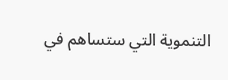التنموية التي ستساهم في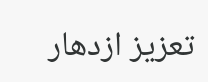تعزيز ازدهار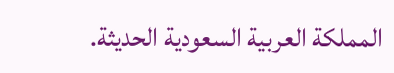المملكة العربية السعودية الحديثة.